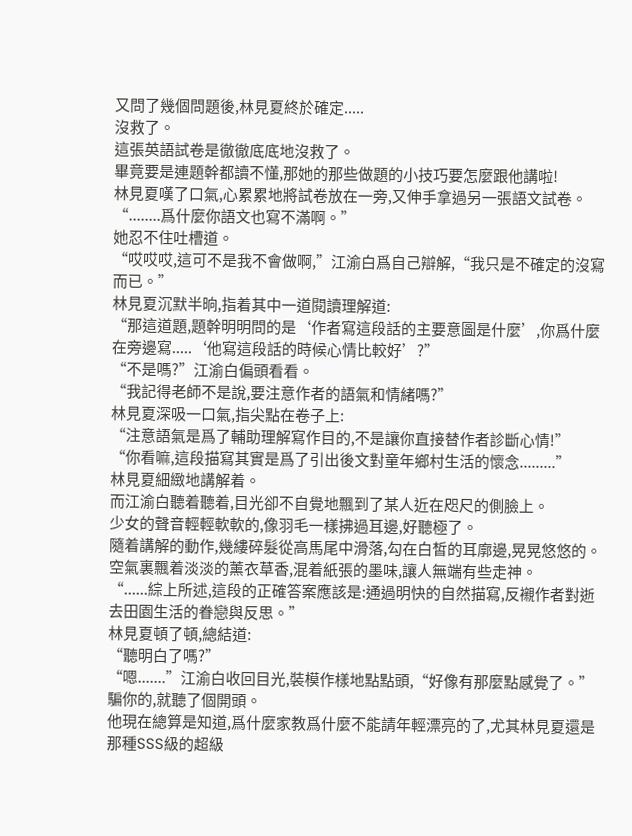又問了幾個問題後,林見夏終於確定.....
沒救了。
這張英語試卷是徹徹底底地沒救了。
畢竟要是連題幹都讀不懂,那她的那些做題的小技巧要怎麼跟他講啦!
林見夏嘆了口氣,心累累地將試卷放在一旁,又伸手拿過另一張語文試卷。
“........爲什麼你語文也寫不滿啊。”
她忍不住吐槽道。
“哎哎哎,這可不是我不會做啊,”江渝白爲自己辯解,“我只是不確定的沒寫而已。”
林見夏沉默半晌,指着其中一道閱讀理解道:
“那這道題,題幹明明問的是‘作者寫這段話的主要意圖是什麼’,你爲什麼在旁邊寫.....‘他寫這段話的時候心情比較好’?”
“不是嗎?”江渝白偏頭看看。
“我記得老師不是說,要注意作者的語氣和情緒嗎?”
林見夏深吸一口氣,指尖點在卷子上:
“注意語氣是爲了輔助理解寫作目的,不是讓你直接替作者診斷心情!”
“你看嘛,這段描寫其實是爲了引出後文對童年鄉村生活的懷念.........”
林見夏細緻地講解着。
而江渝白聽着聽着,目光卻不自覺地飄到了某人近在咫尺的側臉上。
少女的聲音輕輕軟軟的,像羽毛一樣拂過耳邊,好聽極了。
隨着講解的動作,幾縷碎髮從高馬尾中滑落,勾在白皙的耳廓邊,晃晃悠悠的。
空氣裏飄着淡淡的薰衣草香,混着紙張的墨味,讓人無端有些走神。
“......綜上所述,這段的正確答案應該是:通過明快的自然描寫,反襯作者對逝去田園生活的眷戀與反思。”
林見夏頓了頓,總結道:
“聽明白了嗎?”
“嗯.......”江渝白收回目光,裝模作樣地點點頭,“好像有那麼點感覺了。”
騙你的,就聽了個開頭。
他現在總算是知道,爲什麼家教爲什麼不能請年輕漂亮的了,尤其林見夏還是那種SSS級的超級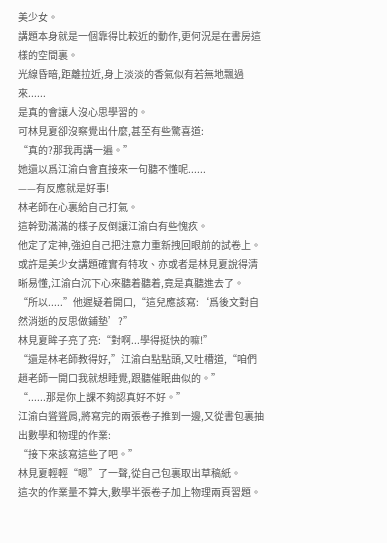美少女。
講題本身就是一個靠得比較近的動作,更何況是在書房這樣的空間裏。
光線昏暗,距離拉近,身上淡淡的香氣似有若無地飄過來......
是真的會讓人沒心思學習的。
可林見夏卻沒察覺出什麼,甚至有些驚喜道:
“真的?那我再講一遍。”
她還以爲江渝白會直接來一句聽不懂呢......
——有反應就是好事!
林老師在心裏給自己打氣。
這幹勁滿滿的樣子反倒讓江渝白有些愧疚。
他定了定神,強迫自己把注意力重新拽回眼前的試卷上。
或許是美少女講題確實有特攻、亦或者是林見夏說得清晰易懂,江渝白沉下心來聽着聽着,竟是真聽進去了。
“所以.....”他遲疑着開口,“這兒應該寫:‘爲後文對自然消逝的反思做鋪墊’?”
林見夏眸子亮了亮:“對啊...學得挺快的嘛!”
“還是林老師教得好,”江渝白點點頭,又吐槽道,“咱們趙老師一開口我就想睡覺,跟聽催眠曲似的。”
“......那是你上課不夠認真好不好。”
江渝白聳聳肩,將寫完的兩張卷子推到一邊,又從書包裏抽出數學和物理的作業:
“接下來該寫這些了吧。”
林見夏輕輕“嗯”了一聲,從自己包裏取出草稿紙。
這次的作業量不算大,數學半張卷子加上物理兩頁習題。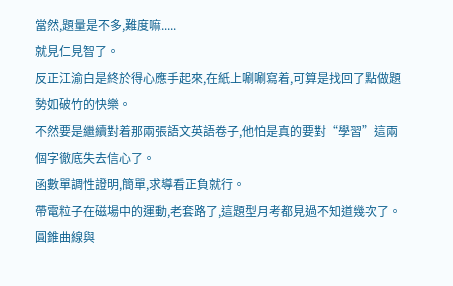當然,題量是不多,難度嘛.....
就見仁見智了。
反正江渝白是終於得心應手起來,在紙上唰唰寫着,可算是找回了點做題勢如破竹的快樂。
不然要是繼續對着那兩張語文英語卷子,他怕是真的要對“學習”這兩個字徹底失去信心了。
函數單調性證明,簡單,求導看正負就行。
帶電粒子在磁場中的運動,老套路了,這題型月考都見過不知道幾次了。
圓錐曲線與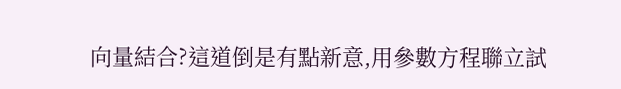向量結合?這道倒是有點新意,用參數方程聯立試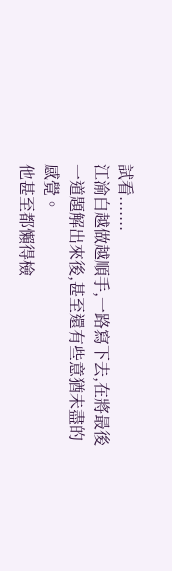試看.......
江渝白越做越順手,一路寫下去,在將最後一道題解出來後,甚至還有些意猶未盡的感覺。
他甚至都懶得檢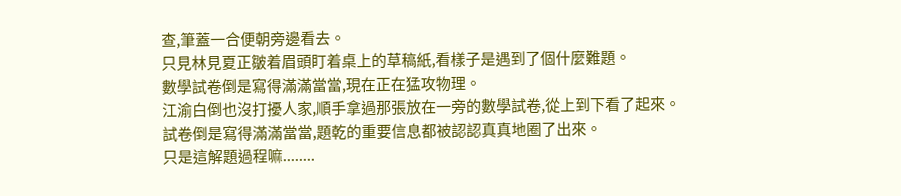查,筆蓋一合便朝旁邊看去。
只見林見夏正皺着眉頭盯着桌上的草稿紙,看樣子是遇到了個什麼難題。
數學試卷倒是寫得滿滿當當,現在正在猛攻物理。
江渝白倒也沒打擾人家,順手拿過那張放在一旁的數學試卷,從上到下看了起來。
試卷倒是寫得滿滿當當,題乾的重要信息都被認認真真地圈了出來。
只是這解題過程嘛........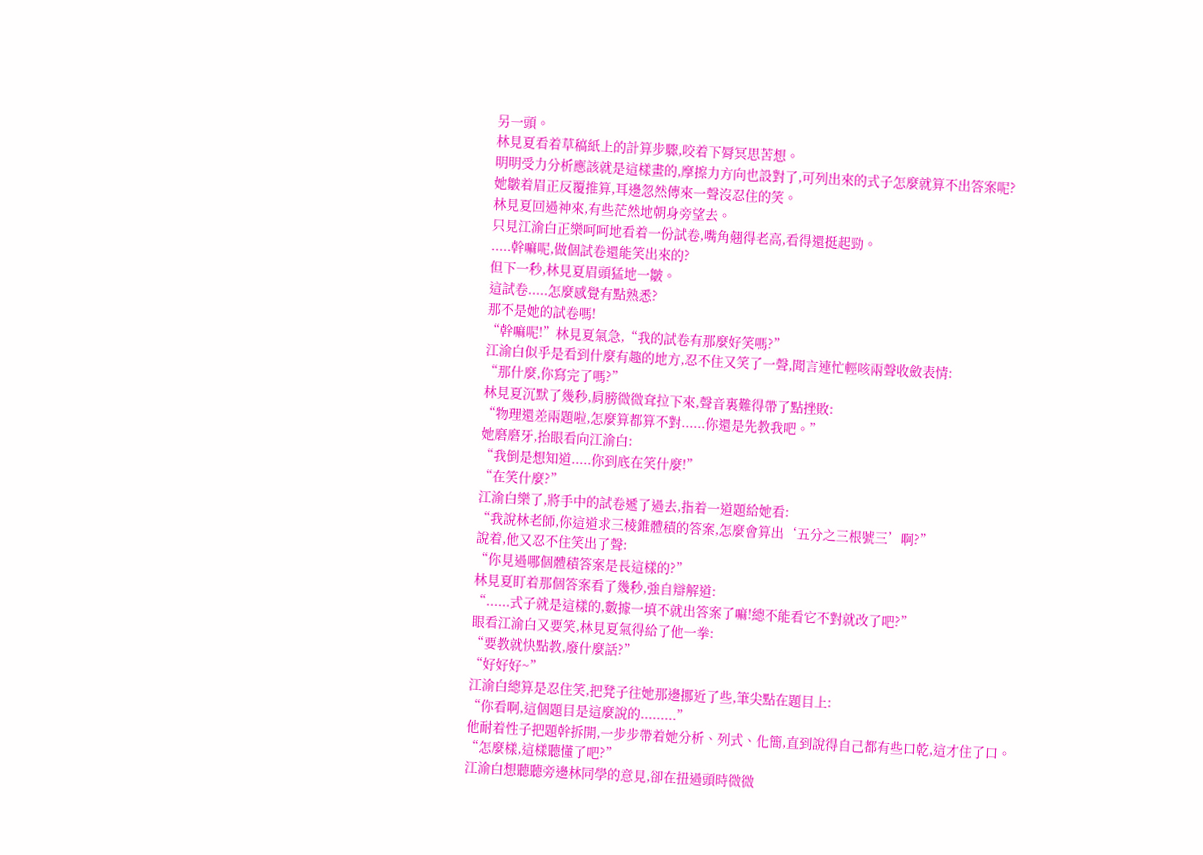另一頭。
林見夏看着草稿紙上的計算步驟,咬着下脣冥思苦想。
明明受力分析應該就是這樣畫的,摩擦力方向也設對了,可列出來的式子怎麼就算不出答案呢?
她皺着眉正反覆推算,耳邊忽然傳來一聲沒忍住的笑。
林見夏回過神來,有些茫然地朝身旁望去。
只見江渝白正樂呵呵地看着一份試卷,嘴角翹得老高,看得還挺起勁。
.....幹嘛呢,做個試卷還能笑出來的?
但下一秒,林見夏眉頭猛地一皺。
這試卷.....怎麼感覺有點熟悉?
那不是她的試卷嗎!
“幹嘛呢!”林見夏氣急,“我的試卷有那麼好笑嗎?”
江渝白似乎是看到什麼有趣的地方,忍不住又笑了一聲,聞言連忙輕咳兩聲收斂表情:
“那什麼,你寫完了嗎?”
林見夏沉默了幾秒,肩膀微微耷拉下來,聲音裏難得帶了點挫敗:
“物理還差兩題啦,怎麼算都算不對......你還是先教我吧。”
她磨磨牙,抬眼看向江渝白:
“我倒是想知道.....你到底在笑什麼!”
“在笑什麼?”
江渝白樂了,將手中的試卷遞了過去,指着一道題給她看:
“我說林老師,你這道求三棱錐體積的答案,怎麼會算出‘五分之三根號三’啊?”
說着,他又忍不住笑出了聲:
“你見過哪個體積答案是長這樣的?”
林見夏盯着那個答案看了幾秒,強自辯解道:
“......式子就是這樣的,數據一填不就出答案了嘛!總不能看它不對就改了吧?”
眼看江渝白又要笑,林見夏氣得給了他一拳:
“要教就快點教,廢什麼話?”
“好好好~”
江渝白總算是忍住笑,把凳子往她那邊挪近了些,筆尖點在題目上:
“你看啊,這個題目是這麼說的.........”
他耐着性子把題幹拆開,一步步帶着她分析、列式、化簡,直到說得自己都有些口乾,這才住了口。
“怎麼樣,這樣聽懂了吧?”
江渝白想聽聽旁邊林同學的意見,卻在扭過頭時微微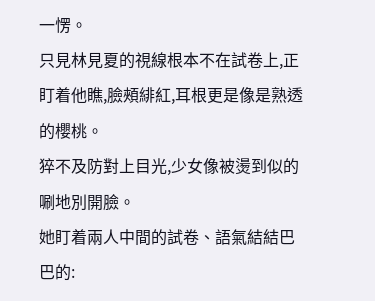一愣。
只見林見夏的視線根本不在試卷上,正盯着他瞧,臉頰緋紅,耳根更是像是熟透的櫻桃。
猝不及防對上目光,少女像被燙到似的唰地別開臉。
她盯着兩人中間的試卷、語氣結結巴巴的: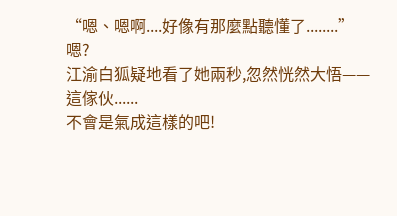“嗯、嗯啊....好像有那麼點聽懂了........”
嗯?
江渝白狐疑地看了她兩秒,忽然恍然大悟——
這傢伙......
不會是氣成這樣的吧!